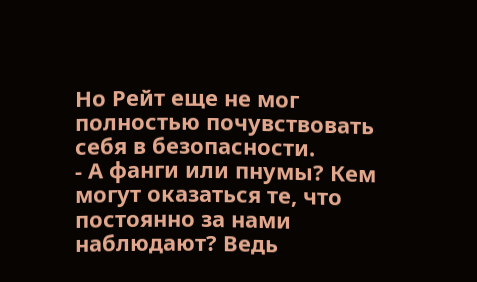Но Рейт еще не мог полностью почувствовать себя в безопасности.
- А фанги или пнумы? Кем могут оказаться те, что постоянно за нами наблюдают? Ведь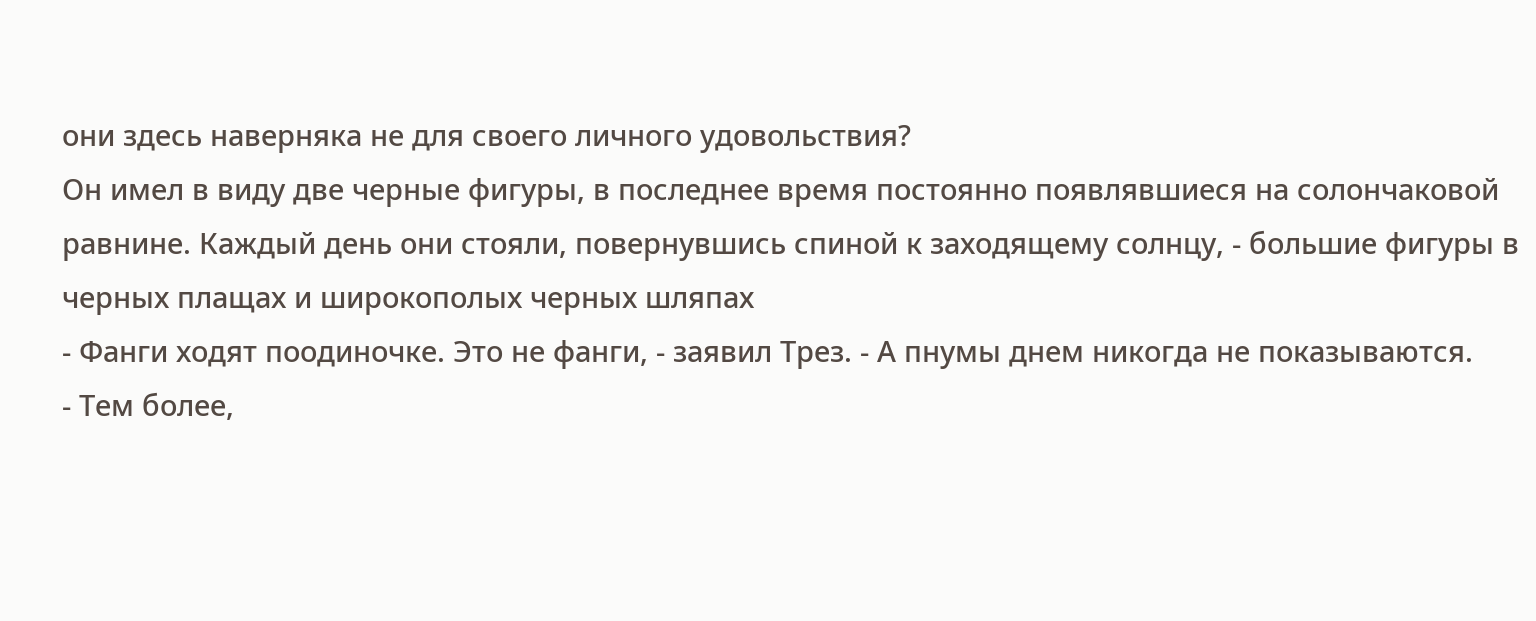они здесь наверняка не для своего личного удовольствия?
Он имел в виду две черные фигуры, в последнее время постоянно появлявшиеся на солончаковой равнине. Каждый день они стояли, повернувшись спиной к заходящему солнцу, - большие фигуры в черных плащах и широкополых черных шляпах
- Фанги ходят поодиночке. Это не фанги, - заявил Трез. - А пнумы днем никогда не показываются.
- Тем более,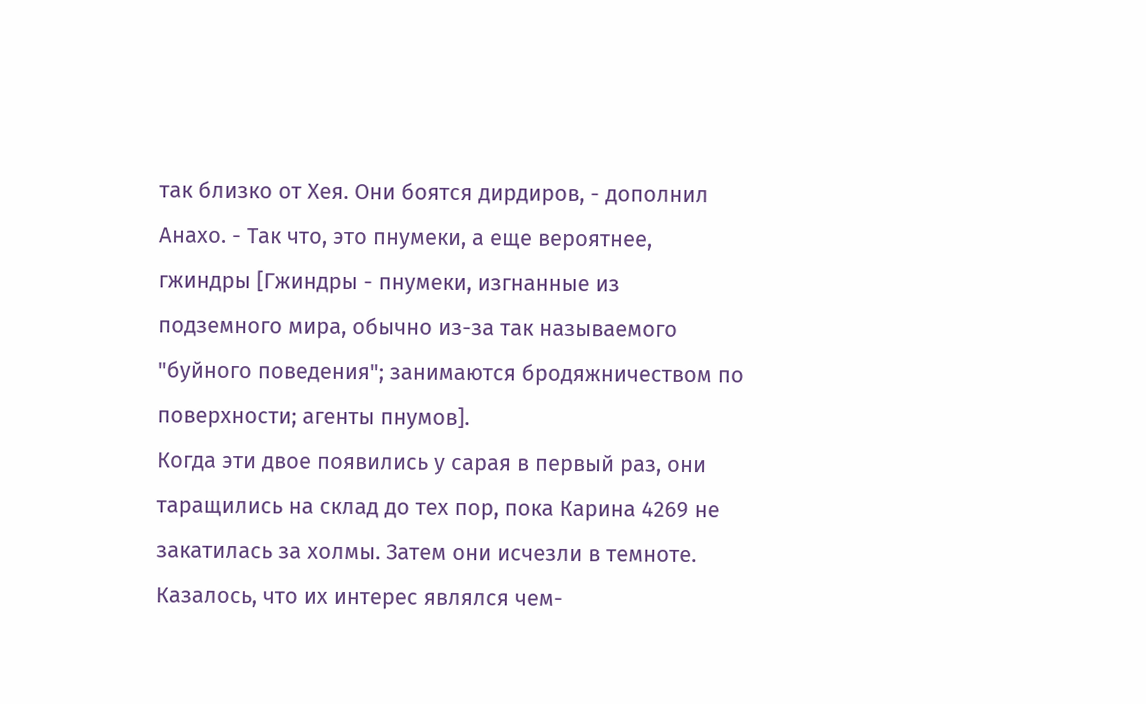так близко от Хея. Они боятся дирдиров, - дополнил Анахо. - Так что, это пнумеки, а еще вероятнее, гжиндры [Гжиндры - пнумеки, изгнанные из подземного мира, обычно из-за так называемого "буйного поведения"; занимаются бродяжничеством по поверхности; агенты пнумов].
Когда эти двое появились у сарая в первый раз, они таращились на склад до тех пор, пока Карина 4269 не закатилась за холмы. Затем они исчезли в темноте. Казалось, что их интерес являлся чем-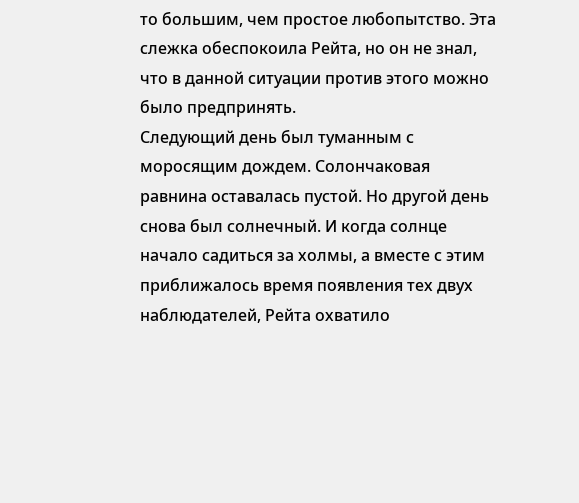то большим, чем простое любопытство. Эта слежка обеспокоила Рейта, но он не знал, что в данной ситуации против этого можно было предпринять.
Следующий день был туманным с моросящим дождем. Солончаковая равнина оставалась пустой. Но другой день снова был солнечный. И когда солнце начало садиться за холмы, а вместе с этим приближалось время появления тех двух наблюдателей, Рейта охватило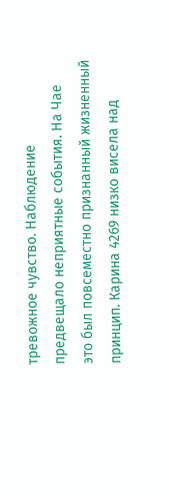тревожное чувство. Наблюдение предвещало неприятные события. На Чае это был повсеместно признанный жизненный принцип. Карина 4269 низко висела над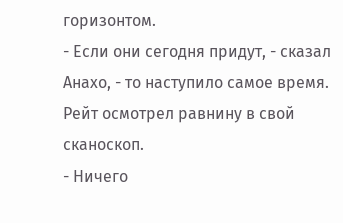горизонтом.
- Если они сегодня придут, - сказал Анахо, - то наступило самое время. Рейт осмотрел равнину в свой сканоскоп.
- Ничего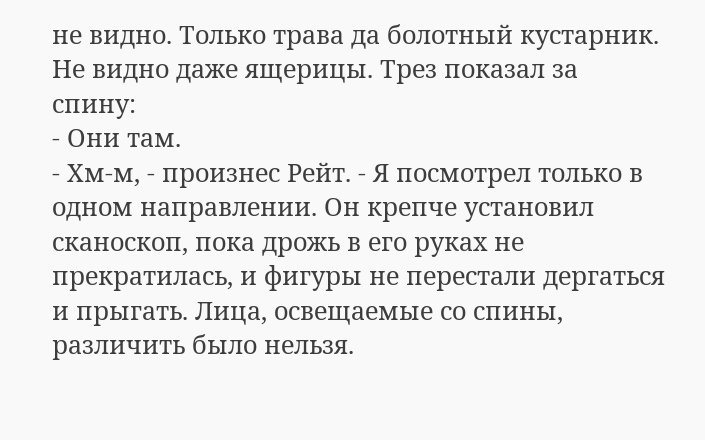не видно. Только трава да болотный кустарник. Не видно даже ящерицы. Трез показал за спину:
- Они там.
- Хм-м, - произнес Рейт. - Я посмотрел только в одном направлении. Он крепче установил сканоскоп, пока дрожь в его руках не прекратилась, и фигуры не перестали дергаться и прыгать. Лица, освещаемые со спины, различить было нельзя.